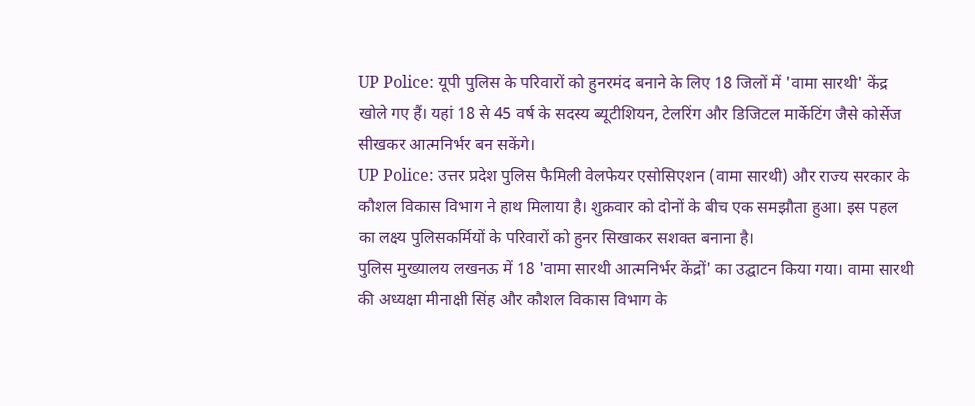UP Police: यूपी पुलिस के परिवारों को हुनरमंद बनाने के लिए 18 जिलों में 'वामा सारथी' केंद्र खोले गए हैं। यहां 18 से 45 वर्ष के सदस्य ब्यूटीशियन, टेलरिंग और डिजिटल मार्केटिंग जैसे कोर्सेज सीखकर आत्मनिर्भर बन सकेंगे।
UP Police: उत्तर प्रदेश पुलिस फैमिली वेलफेयर एसोसिएशन (वामा सारथी) और राज्य सरकार के कौशल विकास विभाग ने हाथ मिलाया है। शुक्रवार को दोनों के बीच एक समझौता हुआ। इस पहल का लक्ष्य पुलिसकर्मियों के परिवारों को हुनर सिखाकर सशक्त बनाना है।
पुलिस मुख्यालय लखनऊ में 18 'वामा सारथी आत्मनिर्भर केंद्रों' का उद्घाटन किया गया। वामा सारथी की अध्यक्षा मीनाक्षी सिंह और कौशल विकास विभाग के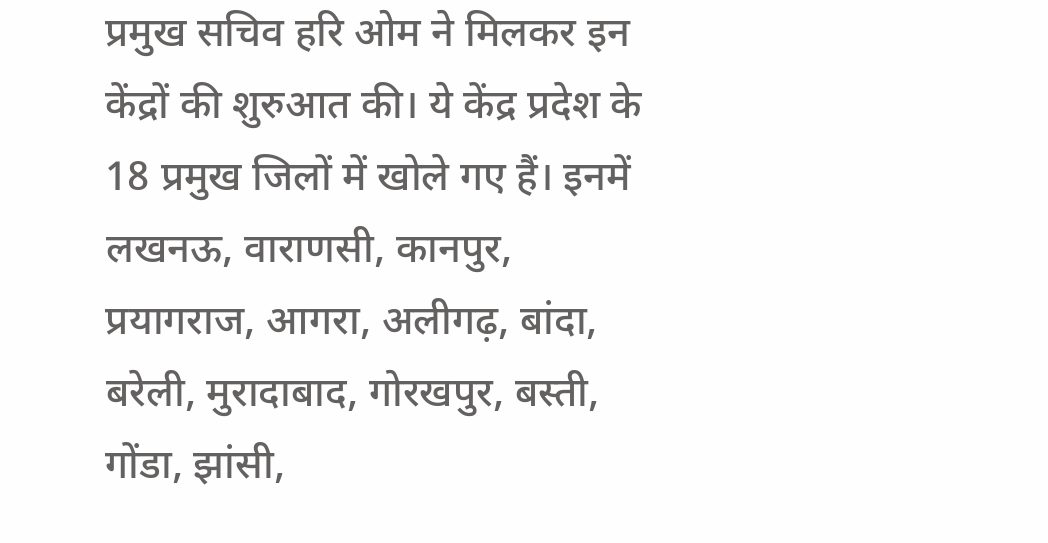प्रमुख सचिव हरि ओम ने मिलकर इन केंद्रों की शुरुआत की। ये केंद्र प्रदेश के 18 प्रमुख जिलों में खोले गए हैं। इनमें लखनऊ, वाराणसी, कानपुर, प्रयागराज, आगरा, अलीगढ़, बांदा, बरेली, मुरादाबाद, गोरखपुर, बस्ती, गोंडा, झांसी,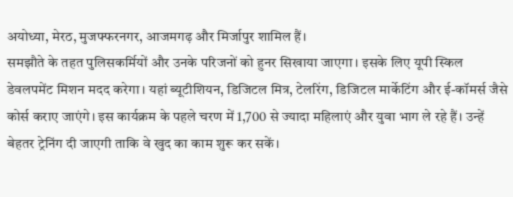अयोध्या, मेरठ, मुजफ्फरनगर, आजमगढ़ और मिर्जापुर शामिल हैं।
समझौते के तहत पुलिसकर्मियों और उनके परिजनों को हुनर सिखाया जाएगा। इसके लिए यूपी स्किल डेवलपमेंट मिशन मदद करेगा। यहां ब्यूटीशियन, डिजिटल मित्र, टेलरिंग, डिजिटल मार्केटिंग और ई-कॉमर्स जैसे कोर्स कराए जाएंगे। इस कार्यक्रम के पहले चरण में 1,700 से ज्यादा महिलाएं और युवा भाग ले रहे हैं। उन्हें बेहतर ट्रेनिंग दी जाएगी ताकि वे खुद का काम शुरू कर सकें।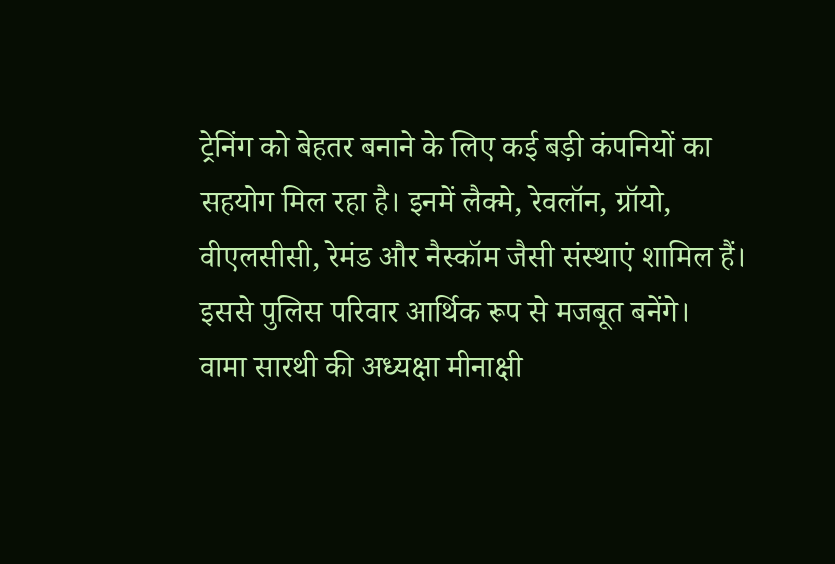ट्रेनिंग को बेहतर बनाने के लिए कई बड़ी कंपनियों का सहयोग मिल रहा है। इनमें लैक्मे, रेवलॉन, ग्रॉयो, वीएलसीसी, रेमंड और नैस्कॉम जैसी संस्थाएं शामिल हैं। इससे पुलिस परिवार आर्थिक रूप से मजबूत बनेंगे।
वामा सारथी की अध्यक्षा मीनाक्षी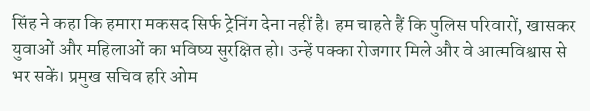सिंह ने कहा कि हमारा मकसद सिर्फ ट्रेनिंग देना नहीं है। हम चाहते हैं कि पुलिस परिवारों, खासकर युवाओं और महिलाओं का भविष्य सुरक्षित हो। उन्हें पक्का रोजगार मिले और वे आत्मविश्वास से भर सकें। प्रमुख सचिव हरि ओम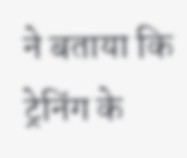ने बताया कि ट्रेनिंग के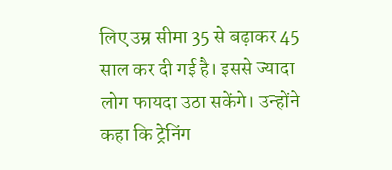लिए उम्र सीमा 35 से बढ़ाकर 45 साल कर दी गई है। इससे ज्यादा लोग फायदा उठा सकेंगे। उन्होंने कहा कि ट्रेनिंग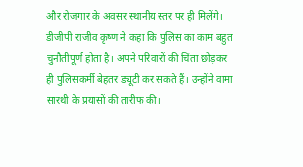और रोजगार के अवसर स्थानीय स्तर पर ही मिलेंगे।
डीजीपी राजीव कृष्ण ने कहा कि पुलिस का काम बहुत चुनौतीपूर्ण होता है। अपने परिवारों की चिंता छोड़कर ही पुलिसकर्मी बेहतर ड्यूटी कर सकते हैं। उन्होंने वामा सारथी के प्रयासों की तारीफ की।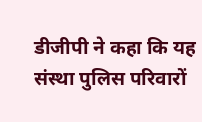डीजीपी ने कहा कि यह संस्था पुलिस परिवारों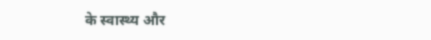के स्वास्थ्य और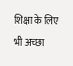शिक्षा के लिए भी अच्छा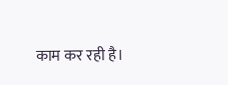काम कर रही है।